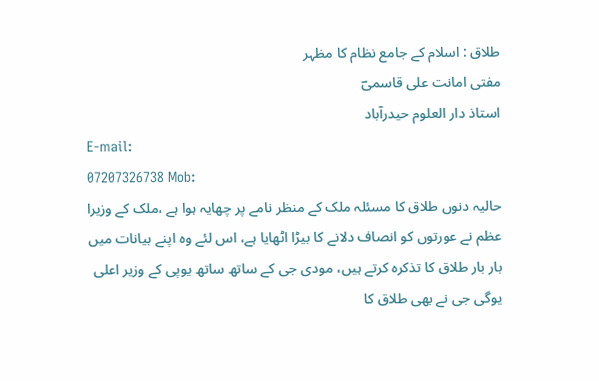طلاق : اسلام کے جامع نظام کا مظہر
مفتی امانت علی قاسمیؔ
استاذ دار العلوم حیدرآباد
E-mail:
07207326738 Mob:
حالیہ دنوں طلاق کا مسئلہ ملک کے منظر نامے پر چھایہ ہوا ہے ،ملک کے وزیرا عظم نے عورتوں کو انصاف دلانے کا بیڑا اٹھایا ہے، اس لئے وہ اپنے بیانات میں بار بار طلاق کا تذکرہ کرتے ہیں، مودی جی کے ساتھ ساتھ یوپی کے وزیر اعلی یوگی جی نے بھی طلاق کا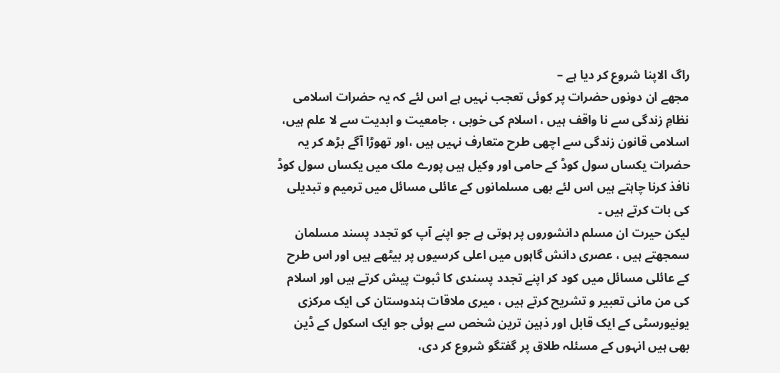راگ الاپنا شروع کر دیا ہے –
مجھے ان دونوں حضرات پر کوئی تعجب نہیں ہے اس لئے کہ یہ حضرات اسلامی نظامِ زندگی سے نا واقف ہیں ، اسلام کی خوبی ، جامعیت و ابدیت سے لا علم ہیں، اسلامی قانون زندگی سے اچھی طرح متعارف نہیں ہیں ،اور تھوڑا آگے بڑھ کر یہ حضرات یکساں سول کوڈ کے حامی اور وکیل ہیں پورے ملک میں یکساں سول کوڈ نافذ کرنا چاہتے ہیں اس لئے بھی مسلمانوں کے عائلی مسائل میں ترمیم و تبدیلی کی بات کرتے ہیں ۔
لیکن حیرت ان مسلم دانشوروں پر ہوتی ہے جو اپنے آپ کو تجدد پسند مسلمان سمجھتے ہیں ، عصری دانش گاہوں میں اعلی کرسیوں پر بیٹھے ہیں اور اس طرح کے عائلی مسائل میں کود کر اپنے تجدد پسندی کا ثبوت پیش کرتے ہیں اور اسلام کی من مانی تعبیر و تشریح کرتے ہیں ، میری ملاقات ہندوستان کی ایک مرکزی یونیورسٹی کے ایک قابل اور ذہین ترین شخص سے ہوئی جو ایک اسکول کے ڈین بھی ہیں انہوں کے مسئلہ طلاق پر گفتگو شروع کر دی،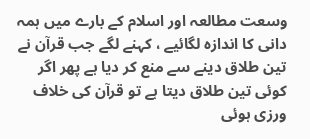وسعت مطالعہ اور اسلام کے بارے میں ہمہ دانی کا اندازہ لگائیے ، کہنے لگے جب قرآن نے تین طلاق دینے سے منع کر دیا ہے پھر اگر کوئی تین طلاق دیتا ہے تو قرآن کی خلاف ورزی ہوئی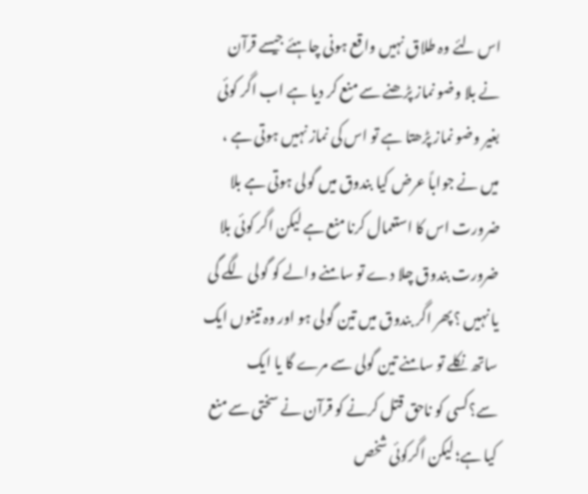اس لئے وہ طلاق نہیں واقع ہونی چاہئے جیسے قرآن نے بلا وضو نماز پڑھنے سے منع کر دیا ہے اب اگر کوئی بغیر وضو نماز پڑھتا ہے تو اس کی نماز نہیں ہوتی ہے ، میں نے جواباً عرض کیا بندوق میں گولی ہوتی ہے بلا ضرورت اس کا استعمال کرنا منع ہے لیکن اگر کوئی بلا ضرورت بندوق چلا دے تو سامنے والے کو گولی لگے گی یا نہیں ؟پھر اگر بندوق میں تین گولی ہو اور وہ تینوں ایک ساتھ نکلے تو سامنے تین گولی سے مرے گا یا ایک سے؟کسی کو ناحق قتل کرنے کو قرآن نے سختی سے منع کیا ہے؛ لیکن اگرکوئی شخص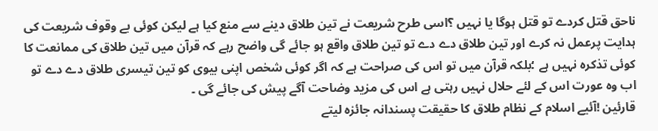ناحق قتل کردے تو قتل ہوگا یا نہیں ؟اسی طرح شریعت نے تین طلاق دینے سے منع کیا ہے لیکن کوئی بے وقوف شریعت کی ہدایت پرعمل نہ کرے اور تین طلاق دے دے تو تین طلاق واقع ہو جائے گی واضح رہے کہ قرآن میں تین طلاق کی ممانعت کا کوئی تذکرہ نہیں ہے ؛بلکہ قرآن میں تو اس کی صراحت ہے کہ اگر کوئی شخص اپنی بیوی کو تین تیسری طلاق دے دے تو اب وہ عورت اس کے لئے حلال نہیں رہتی ہے اس کی مزید وضاحت آگے پیش کی جائے گی ۔
قارئین !آئیے اسلام کے نظام طلاق کا حقیقت پسندانہ جائزہ لیتے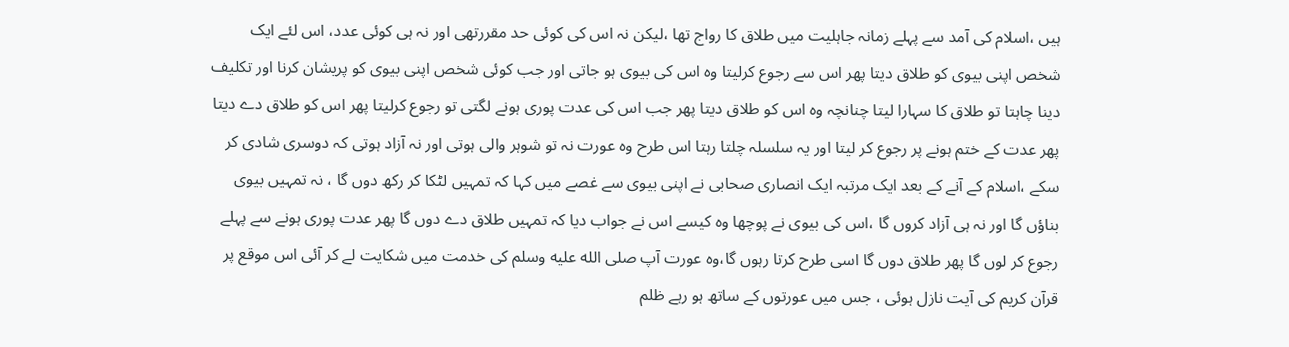ہیں ،اسلام کی آمد سے پہلے زمانہ جاہلیت میں طلاق کا رواج تھا ،لیکن نہ اس کی کوئی حد مقررتھی اور نہ ہی کوئی عدد، اس لئے ایک شخص اپنی بیوی کو طلاق دیتا پھر اس سے رجوع کرلیتا وہ اس کی بیوی ہو جاتی اور جب کوئی شخص اپنی بیوی کو پریشان کرنا اور تکلیف دینا چاہتا تو طلاق کا سہارا لیتا چنانچہ وہ اس کو طلاق دیتا پھر جب اس کی عدت پوری ہونے لگتی تو رجوع کرلیتا پھر اس کو طلاق دے دیتا پھر عدت کے ختم ہونے پر رجوع کر لیتا اور یہ سلسلہ چلتا رہتا اس طرح وہ عورت نہ تو شوہر والی ہوتی اور نہ آزاد ہوتی کہ دوسری شادی کر سکے ،اسلام کے آنے کے بعد ایک مرتبہ ایک انصاری صحابی نے اپنی بیوی سے غصے میں کہا کہ تمہیں لٹکا کر رکھ دوں گا ، نہ تمہیں بیوی بناؤں گا اور نہ ہی آزاد کروں گا ،اس کی بیوی نے پوچھا وہ کیسے اس نے جواب دیا کہ تمہیں طلاق دے دوں گا پھر عدت پوری ہونے سے پہلے رجوع کر لوں گا پھر طلاق دوں گا اسی طرح کرتا رہوں گا،وہ عورت آپ صلى الله عليه وسلم کی خدمت میں شکایت لے کر آئی اس موقع پر قرآن کریم کی آیت نازل ہوئی ، جس میں عورتوں کے ساتھ ہو رہے ظلم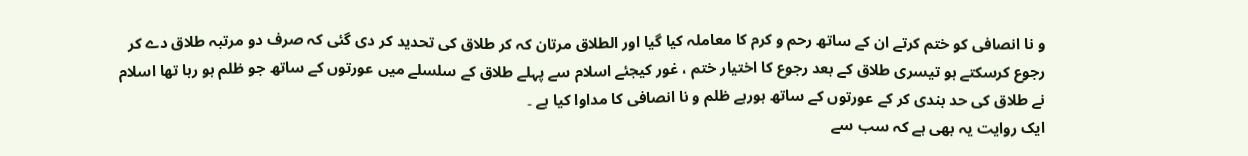و نا انصافی کو ختم کرتے ان کے ساتھ رحم و کرم کا معاملہ کیا گیا اور الطلاق مرتان کہ کر طلاق کی تحدید کر دی گئی کہ صرف دو مرتبہ طلاق دے کر رجوع کرسکتے ہو تیسری طلاق کے بعد رجوع کا اختیار ختم ، غور کیجئے اسلام سے پہلے طلاق کے سلسلے میں عورتوں کے ساتھ جو ظلم ہو رہا تھا اسلام نے طلاق کی حد بندی کر کے عورتوں کے ساتھ ہورہے ظلم و نا انصافی کا مداوا کیا ہے ۔
ایک روایت یہ بھی ہے کہ سب سے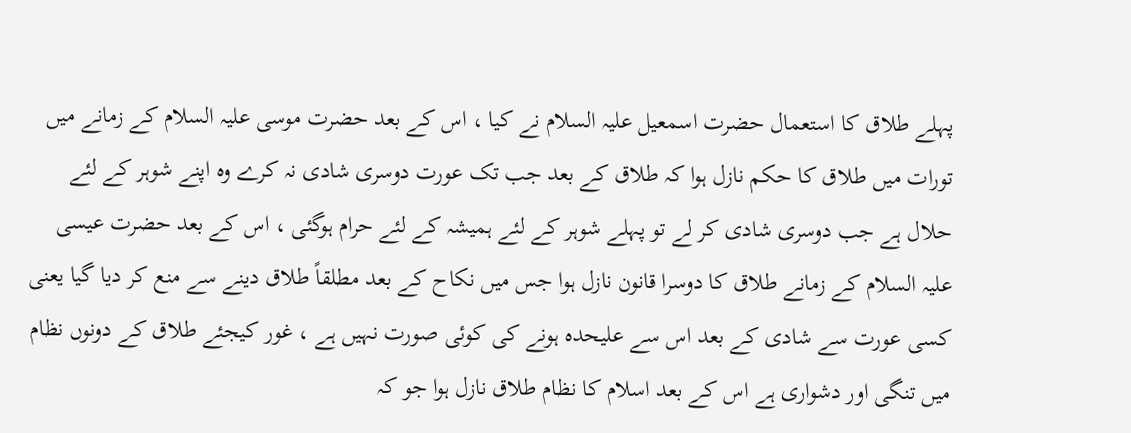پہلے طلاق کا استعمال حضرت اسمعیل علیہ السلام نے کیا ، اس کے بعد حضرت موسی علیہ السلام کے زمانے میں تورات میں طلاق کا حکم نازل ہوا کہ طلاق کے بعد جب تک عورت دوسری شادی نہ کرے وہ اپنے شوہر کے لئے حلال ہے جب دوسری شادی کر لے تو پہلے شوہر کے لئے ہمیشہ کے لئے حرام ہوگئی ، اس کے بعد حضرت عیسی علیہ السلام کے زمانے طلاق کا دوسرا قانون نازل ہوا جس میں نکاح کے بعد مطلقاً طلاق دینے سے منع کر دیا گیا یعنی کسی عورت سے شادی کے بعد اس سے علیحدہ ہونے کی کوئی صورت نہیں ہے ، غور کیجئے طلاق کے دونوں نظام میں تنگی اور دشواری ہے اس کے بعد اسلام کا نظام طلاق نازل ہوا جو کہ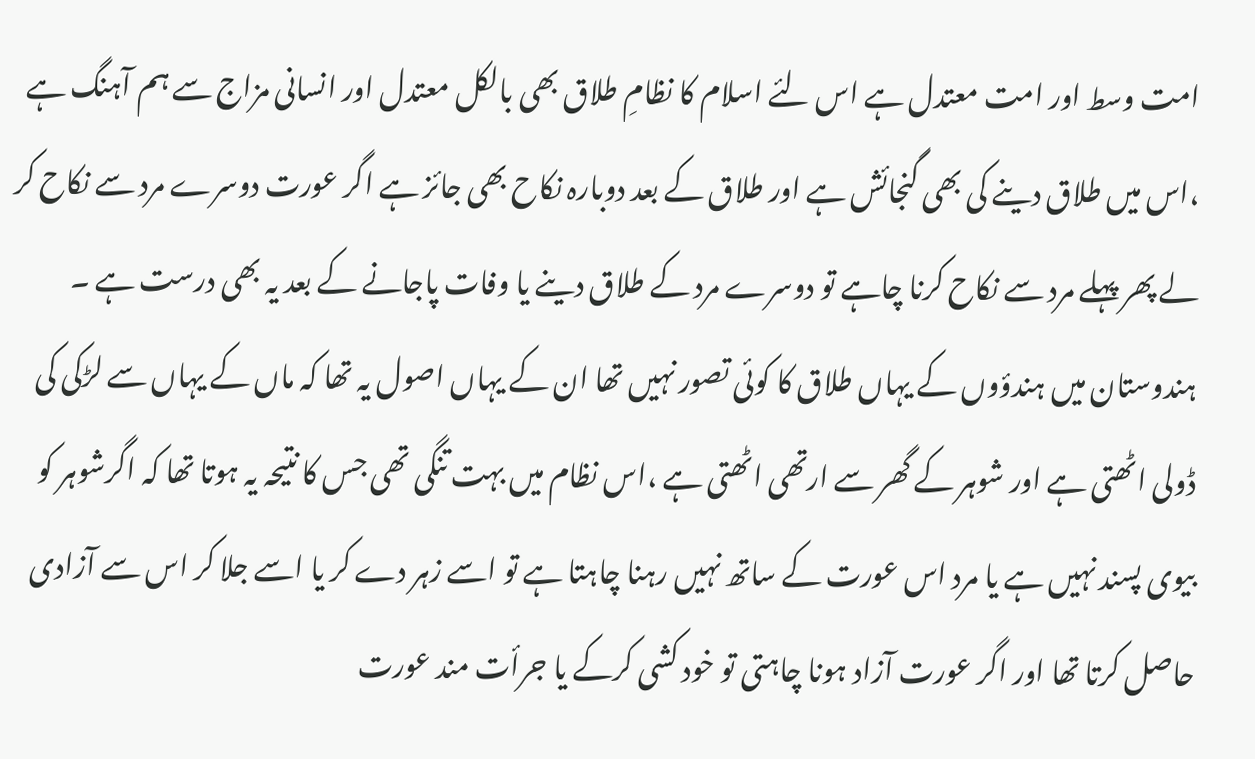امت وسط اور امت معتدل ہے اس لئے اسلام کا نظامِ طلاق بھی بالکل معتدل اور انسانی مزاج سے ہم آہنگ ہے ،اس میں طلاق دینے کی بھی گنجائش ہے اور طلاق کے بعد دوبارہ نکاح بھی جائز ہے اگر عورت دوسرے مرد سے نکاح کر لے پھر پہلے مرد سے نکاح کرنا چاہے تو دوسرے مرد کے طلاق دینے یا وفات پاجانے کے بعد یہ بھی درست ہے ۔
ہندوستان میں ہندؤوں کے یہاں طلاق کا کوئی تصور نہیں تھا ان کے یہاں اصول یہ تھا کہ ماں کے یہاں سے لڑکی کی ڈولی اٹھتی ہے اور شوہر کے گھر سے ارتھی اٹھتی ہے ،اس نظام میں بہت تنگی تھی جس کا نتیحہ یہ ہوتا تھا کہ اگرشوہر کو بیوی پسند نہیں ہے یا مرد اس عورت کے ساتھ نہیں رہنا چاہتا ہے تو اسے زہر دے کر یا اسے جلا کر اس سے آزادی حاصل کرتا تھا اور اگر عورت آزاد ہونا چاہتی تو خود کشی کرکے یا جرأت مند عورت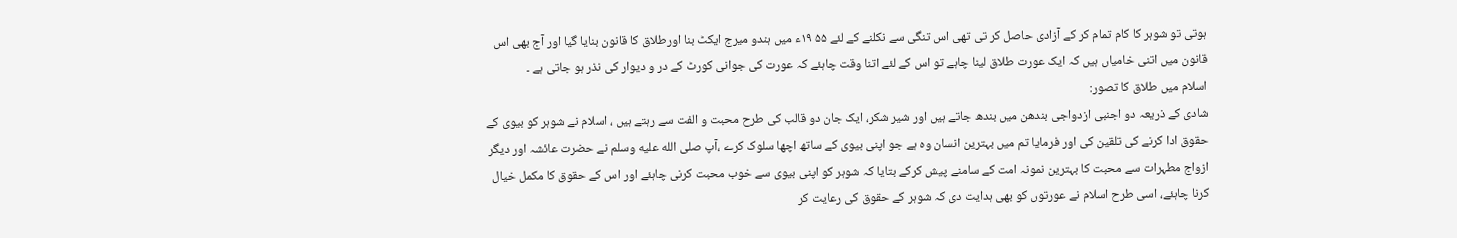ہوتی تو شوہر کا کام تمام کر کے آزادی حاصل کر تی تھی اس تنگی سے نکلنے کے لئے ۵۵ ۱۹ء میں ہندو میرج ایکٹ بنا اورطلاق کا قانون بنایا گیا اور آج بھی اس قانون میں اتنی خامیاں ہیں کہ ایک عورت طلاق لینا چاہے تو اس کے لئے اتنا وقت چاہئے کہ عورت کی جوانی کورٹ کے در و دیوار کی نذر ہو جاتی ہے ۔
اسلام میں طلاق کا تصور:
شادی کے ذریعہ دو اجنبی ازدواجی بندھن میں بندھ جاتے ہیں اور شیر شکر، ایک جان دو قالب کی طرح محبت و الفت سے رہتے ہیں ، اسلام نے شوہر کو بیوی کے حقوق ادا کرنے کی تلقین کی اور فرمایا تم میں بہترین انسان وہ ہے جو اپنی بیوی کے ساتھ اچھا سلوک کرے ،آپ صلى الله عليه وسلم نے حضرت عائشہ اور دیگر ازواج مطہرات سے محبت کا بہترین نمونہ امت کے سامنے پیش کرکے بتایا کہ شوہر کو اپنی بیوی سے خوب محبت کرنی چاہئے اور اس کے حقوق کا مکمل خیال کرنا چاہئے، اسی طرح اسلام نے عورتوں کو بھی ہدایت دی کہ شوہر کے حقوق کی رعایت کر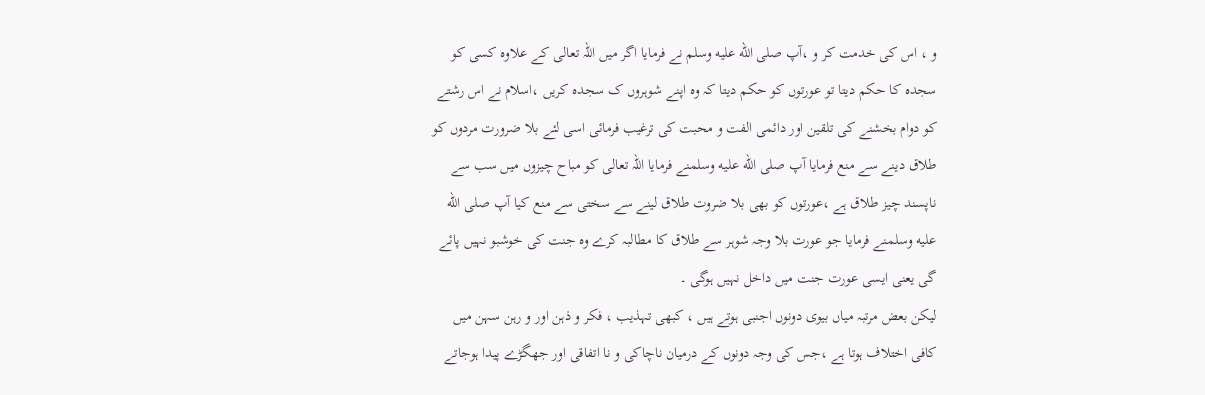و ، اس کی خدمت کر و ،آپ صلى الله عليه وسلم نے فرمایا اگر میں اللہ تعالی کے علاوہ کسی کو سجدہ کا حکم دیتا تو عورتوں کو حکم دیتا کہ وہ اپنے شوہروں ک سجدہ کریں ،اسلام نے اس رشتے کو دوام بخشنے کی تلقین اور دائمی الفت و محبت کی ترغیب فرمائی اسی لئے بلا ضرورت مردوں کو طلاق دینے سے منع فرمایا آپ صلى الله عليه وسلمنے فرمایا اللہ تعالی کو مباح چیزوں میں سب سے ناپسند چیز طلاق ہے ،عورتوں کو بھی بلا ضروت طلاق لینے سے سختی سے منع کیا آپ صلى الله عليه وسلمنے فرمایا جو عورت بلا وجہ شوہر سے طلاق کا مطالبہ کرے وہ جنت کی خوشبو نہیں پائے گی یعنی ایسی عورت جنت میں داخل نہیں ہوگی ۔
لیکن بعض مرتبہ میاں بیوی دونوں اجنبی ہوتے ہیں ، کبھی تہذیب ، فکر و ذہن اور و رہن سہن میں کافی اختلاف ہوتا ہے ،جس کی وجہ دونوں کے درمیان ناچاکی و نا اتفاقی اور جھگڑے پیدا ہوجاتے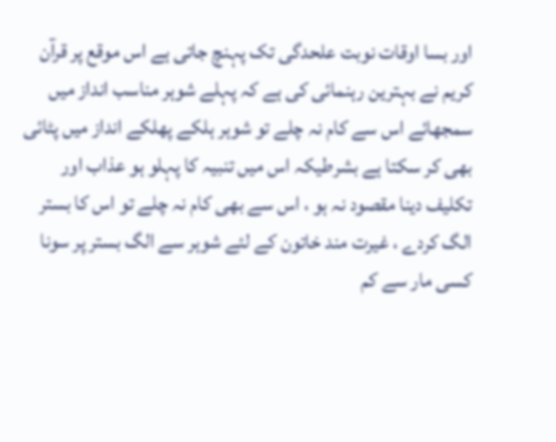اور بسا اوقات نوبت علحدگی تک پہنچ جاتی ہے اس موقع پر قرآن کریم نے بہترین رہنمائی کی ہے کہ پہلے شوہر مناسب انداز میں سمجھائے اس سے کام نہ چلے تو شوہر ہلکے پھلکے انداز میں پٹائی بھی کر سکتا ہے بشرطیکہ اس میں تنبیہ کا پہلو ہو عذاب اور تکلیف دینا مقصود نہ ہو ، اس سے بھی کام نہ چلے تو اس کا بستر الگ کردے ، غیرت مند خاتون کے لئے شوہر سے الگ بستر پر سونا کسی مار سے کم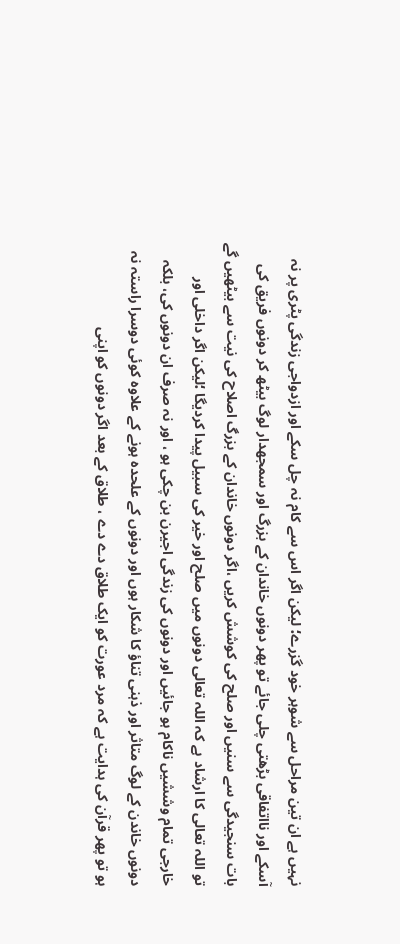نہیں ہے ان تین مراحل سے شوہر خود گزرے؛ لیکن اگر اس سے کام نہ چل سکے اور ازدواجی زندگی پٹری پر نہ آسکے اور نااتفاقی بڑھتی چلی جائے تو پھر دونوں خاندان کے بزرگ اور سمجھدار لوگ بیٹھ کر دونوں فریق کی بات سنجیدگی سے سنیں اور صلح کی کوشش کریں ،اگر دونوں خاندان کے بزرگ اصلاح کی نیت سے بیٹھیں گے تو اللہ تعالی کا ارشاد ہے کہ اللہ تعالی دونوں میں صلح اور خیر کی سبیل پیدا کردیگا ؛لیکن اگر داخلی اور خارجی تمام وششیں ناکام ہو جائیں اور دونوں کی زندگی اجیرن بن چکی ہو ، اور نہ صرف ان دونوں کی، بلکہ دونوں خاندن کے لوگ متاثر اور ذہنی تناؤ کا شکار ہوں اور دونوں کے علحدہ ہونے کے علاوہ کوئی دوسرا راستہ نہ ہو تو پھر قرآن کی ہدایت ہے کہ مرد عورت کو ایک طلاق دے دے ، طلاق کے بعد اگر دونوں کو اپنی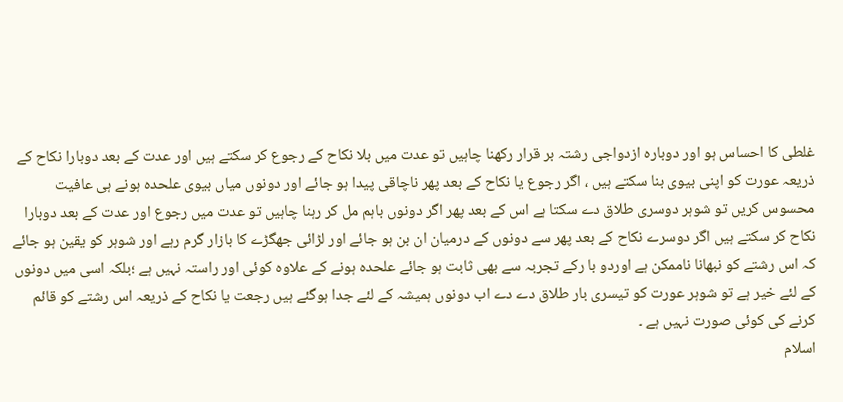غلطی کا احساس ہو اور دوبارہ ازدواجی رشتہ بر قرار رکھنا چاہیں تو عدت میں بلا نکاح کے رجوع کر سکتے ہیں اور عدت کے بعد دوبارا نکاح کے ذریعہ عورت کو اپنی بیوی بنا سکتے ہیں ، اگر رجوع یا نکاح کے بعد پھر ناچاقی پیدا ہو جائے اور دونوں میاں بیوی علحدہ ہونے ہی عافیت محسوس کریں تو شوہر دوسری طلاق دے سکتا ہے اس کے بعد پھر اگر دونوں باہم مل کر رہنا چاہیں تو عدت میں رجوع اور عدت کے بعد دوبارا نکاح کر سکتے ہیں اگر دوسرے نکاح کے بعد پھر سے دونوں کے درمیان ان بن ہو جائے اور لڑائی جھگڑے کا بازار گرم رہے اور شوہر کو یقین ہو جائے کہ اس رشتے کو نبھانا ناممکن ہے اوردو با رکے تجربہ سے بھی ثابت ہو جائے علحدہ ہونے کے علاوہ کوئی اور راستہ نہیں ہے ؛بلکہ اسی میں دونوں کے لئے خیر ہے تو شوہر عورت کو تیسری بار طلاق دے دے اب دونوں ہمیشہ کے لئے جدا ہوگئے ہیں رجعت یا نکاح کے ذریعہ اس رشتے کو قائم کرنے کی کوئی صورت نہیں ہے ۔
اسلام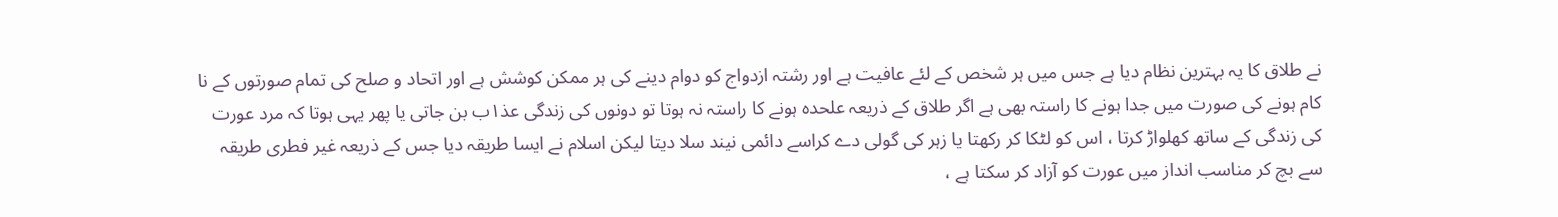نے طلاق کا یہ بہترین نظام دیا ہے جس میں ہر شخص کے لئے عافیت ہے اور رشتہ ازدواج کو دوام دینے کی ہر ممکن کوشش ہے اور اتحاد و صلح کی تمام صورتوں کے نا کام ہونے کی صورت میں جدا ہونے کا راستہ بھی ہے اگر طلاق کے ذریعہ علحدہ ہونے کا راستہ نہ ہوتا تو دونوں کی زندگی عذ۱ب بن جاتی یا پھر یہی ہوتا کہ مرد عورت کی زندگی کے ساتھ کھلواڑ کرتا ، اس کو لٹکا کر رکھتا یا زہر کی گولی دے کراسے دائمی نیند سلا دیتا لیکن اسلام نے ایسا طریقہ دیا جس کے ذریعہ غیر فطری طریقہ سے بچ کر مناسب انداز میں عورت کو آزاد کر سکتا ہے ،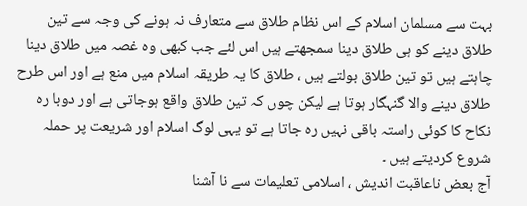بہت سے مسلمان اسلام کے اس نظام طلاق سے متعارف نہ ہونے کی وجہ سے تین طلاق دینے کو ہی طلاق دینا سمجھتے ہیں اس لئے جب کبھی وہ غصہ میں طلاق دینا چاہتے ہیں تو تین طلاق بولتے ہیں ، طلاق کا یہ طریقہ اسلام میں منع ہے اور اس طرح طلاق دینے والا گنہگار ہوتا ہے لیکن چوں کہ تین طلاق واقع ہوجاتی ہے اور دوبا رہ نکاح کا کوئی راستہ باقی نہیں رہ جاتا ہے تو یہی لوگ اسلام اور شریعت پر حملہ شروع کردیتے ہیں ۔
آج بعض ناعاقبت اندیش ، اسلامی تعلیمات سے نا آشنا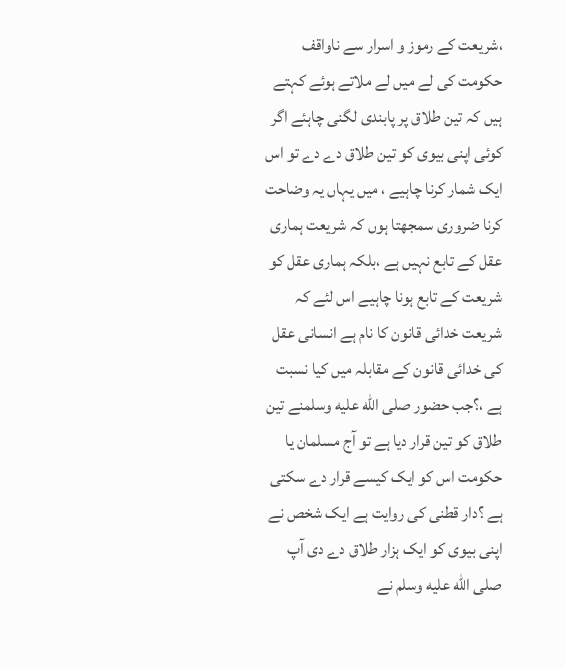،شریعت کے رموز و اسرار سے ناواقف حکومت کی لے میں لے ملاتے ہوئے کہتے ہیں کہ تین طلاق پر پابندی لگنی چاہئے اگر کوئی اپنی بیوی کو تین طلاق دے دے تو اس ایک شمار کرنا چاہیے ، میں یہاں یہ وضاحت کرنا ضروری سمجھتا ہوں کہ شریعت ہماری عقل کے تابع نہیں ہے ،بلکہ ہماری عقل کو شریعت کے تابع ہونا چاہیے اس لئے کہ شریعت خدائی قانون کا نام ہے انسانی عقل کی خدائی قانون کے مقابلہ میں کیا نسبت ہے ،؟جب حضور صلى الله عليه وسلمنے تین طلاق کو تین قرار دیا ہے تو آج مسلمان یا حکومت اس کو ایک کیسے قرار دے سکتی ہے ؟دار قطنی کی روایت ہے ایک شخص نے اپنی بیوی کو ایک ہزار طلاق دے دی آپ صلى الله عليه وسلم نے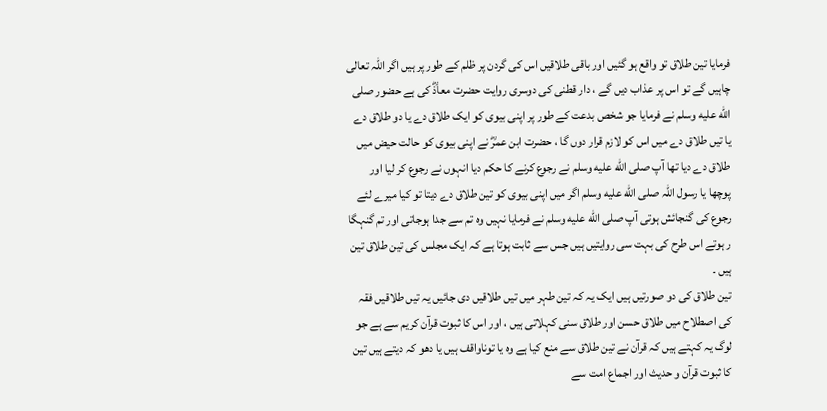فرمایا تین طلاق تو واقع ہو گئیں اور باقی طلاقیں اس کی گردن پر ظلم کے طور پر ہیں اگر اللہ تعالی چاہیں گے تو اس پر عذاب دیں گے ، دار قطنی کی دوسری روایت حضرت معاذؓ کی ہے حضور صلى الله عليه وسلم نے فرمایا جو شخص بدعت کے طور پر اپنی بیوی کو ایک طلاق دے یا دو طلاق دے یا تیں طلاق دے میں اس کو لازم قرار دوں گا ، حضرت ابن عمرؓ نے اپنی بیوی کو حالت حیض میں طلاق دے دیا تھا آپ صلى الله عليه وسلم نے رجوع کرنے کا حکم دیا انہوں نے رجوع کر لیا اور پوچھا یا رسول اللہ صلى الله عليه وسلم اگر میں اپنی بیوی کو تین طلاق دے دیتا تو کیا میرے لئے رجوع کی گنجائش ہوتی آپ صلى الله عليه وسلم نے فرمایا نہیں وہ تم سے جدا ہوجاتی اور تم گنہگا ر ہوتے اس طرح کی بہت سی روایتیں ہیں جس سے ثابت ہوتا ہے کہ ایک مجلس کی تین طلاق تین ہیں ۔
تین طلاق کی دو صورتیں ہیں ایک یہ کہ تین طہر میں تیں طلاقیں دی جائیں یہ تیں طلاقیں فقہ کی اصطلاح میں طلاق حسن اور طلاق سنی کہلاتی ہیں ، اور اس کا ثبوت قرآن کریم سے ہے جو لوگ یہ کہتے ہیں کہ قرآن نے تین طلاق سے منع کیا ہے وہ یا توناواقف ہیں یا دھو کہ دیتے ہیں تین کا ثبوت قرآن و حدیث اور اجماع امت سے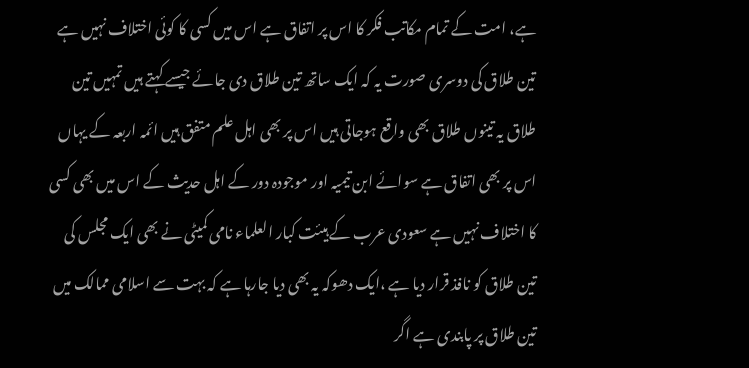ہے، امت کے تمام مکاتب فکر کا اس پر اتفاق ہے اس میں کسی کا کوئی اختلاف نہیں ہے تین طلاق کی دوسری صورت یہ کہ ایک ساتھ تین طلاق دی جائے جیسے کہتے ہیں تمہیں تین طلاق یہ تینوں طلاق بھی واقع ہوجاتی ہیں اس پر بھی اہل علم متفق ہیں ائمہ اربعہ کے یہاں اس پر بھی اتفاق ہے سوائے ابن تیمیہ اور موجودہ دور کے اہل حدیث کے اس میں بھی کسی کا اختلاف نہیں ہے سعودی عرب کے ہیئت کبار العلماء نامی کمیٹی نے بھی ایک مجلس کی تین طلاق کو نافذ قرار دیا ہے ،ایک دھوکہ یہ بھی دیا جارہا ہے کہ بہت سے اسلامی ممالک میں تین طلاق پر پابندی ہے اگر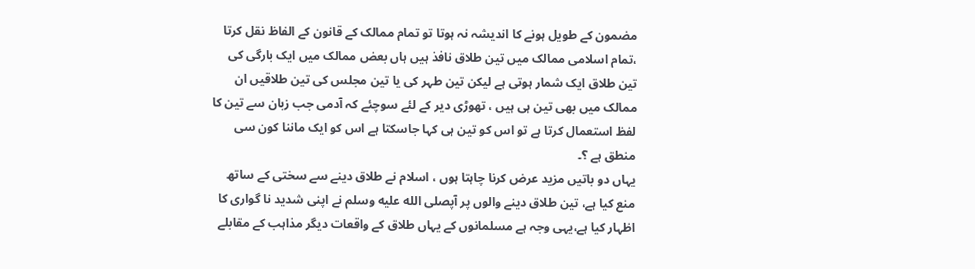مضمون کے طویل ہونے کا اندیشہ نہ ہوتا تو تمام ممالک کے قانون کے الفاظ نقل کرتا ،تمام اسلامی ممالک میں تین طلاق نافذ ہیں ہاں بعض ممالک میں ایک بارگی کی تین طلاق ایک شمار ہوتی ہے لیکن تین طہر کی یا تین مجلس کی تین طلاقیں ان ممالک میں بھی تین ہی ہیں ، تھوڑی دیر کے لئے سوچئے کہ آدمی جب زبان سے تین کا لفظ استعمال کرتا ہے تو اس کو تین ہی کہا جاسکتا ہے اس کو ایک ماننا کون سی منطق ہے ؟۔
یہاں دو باتیں مزید عرض کرنا چاہتا ہوں ، اسلام نے طلاق دینے سے سختی کے ساتھ منع کیا ہے، تین طلاق دینے والوں پر آپصلى الله عليه وسلم نے اپنی شدید نا گواری کا اظہار کیا ہے،یہی وجہ ہے مسلمانوں کے یہاں طلاق کے واقعات دیگر مذاہب کے مقابلے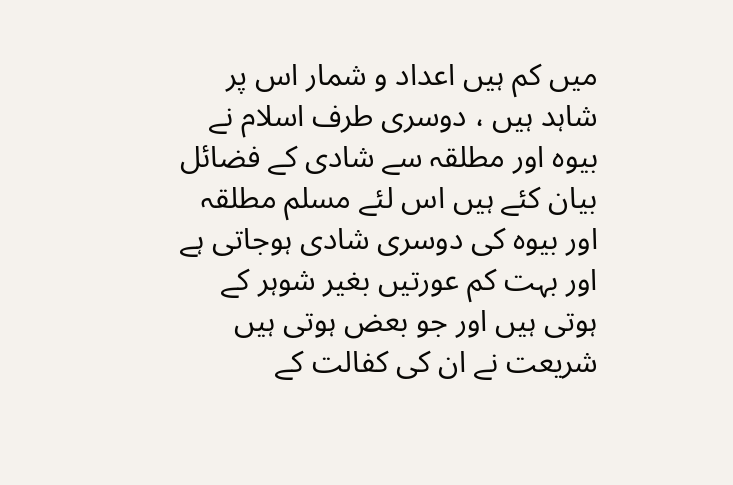میں کم ہیں اعداد و شمار اس پر شاہد ہیں ، دوسری طرف اسلام نے بیوہ اور مطلقہ سے شادی کے فضائل بیان کئے ہیں اس لئے مسلم مطلقہ اور بیوہ کی دوسری شادی ہوجاتی ہے اور بہت کم عورتیں بغیر شوہر کے ہوتی ہیں اور جو بعض ہوتی ہیں شریعت نے ان کی کفالت کے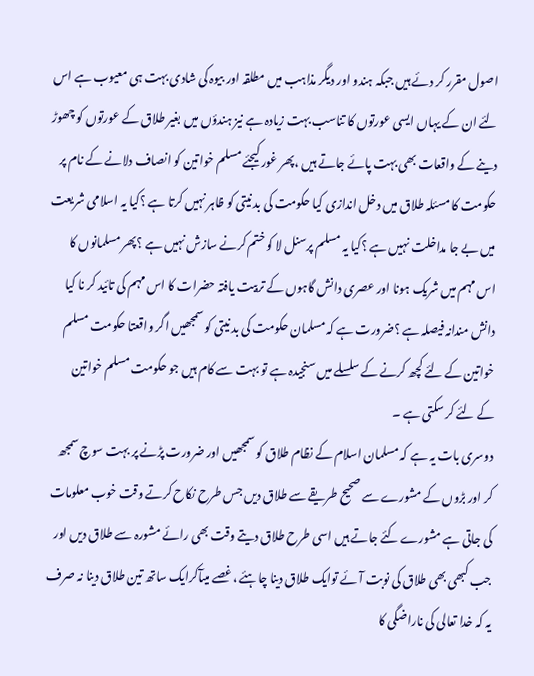اصول مقرر کر دئے ہیں جبکہ ہندو اور دیگر مذاہب میں مطلقہ اور بیوہ کی شادی بہت ہی معیوب ہے اس لئے ان کے یہاں ایسی عورتوں کا تناسب بہت زیادہ ہے نیز ہندؤں میں بغیر طلاق کے عورتوں کو چھوڑ دینے کے واقعات بھی بہت پائے جاتے ہیں ،پھر غور کیجئے مسلم خواتین کو انصاف دلانے کے نام پر حکومت کا مسئلہ طلاق میں دخل اندازی کیا حکومت کی بد نیتی کو ظاہر نہیں کرتا ہے ؟کیا یہ اسلامی شریعت میں بے جا مداخلت نہیں ہے ؟کیا یہ مسلم پرسنل لا کو ختم کرنے سازش نہیں ہے ؟پھر مسلمانوں کا اس مہم میں شریک ہونا اور عصری دانش گاہوں کے تربیت یافتہ حضرات کا اس مہم کی تائید کر نا کیا دانش مندانہ فیصلہ ہے ؟ضرورت ہے کہ مسلمان حکومت کی بد نیتی کو سمجھیں اگر واقعتا حکومت مسلم خواتین کے لئے کچھ کرنے کے سلسلے میں سنجیدہ ہے تو بہت سے کام ہیں جو حکومت مسلم خواتین کے لئے کر سکتی ہے ۔
دوسری بات یہ ہے کہ مسلمان اسلام کے نظام طلاق کو سمجھیں اور ضرورت پڑنے پر بہت سوچ سمجھ کر اور بڑوں کے مشورے سے صحیح طریقے سے طلاق دیں جس طرح نکاح کرتے وقت خوب معلومات کی جاتی ہے مشورے کئے جاتے ہیں اسی طرح طلاق دیتے وقت بھی رائے مشورہ سے طلاق دیں اور جب کبھی بھی طلاق کی نوبت آئے توایک طلاق دینا چاہئے ،غصے میںآکرایک ساتھ تین طلاق دینا نہ صرف یہ کہ خدا تعالی کی ناراضگی کا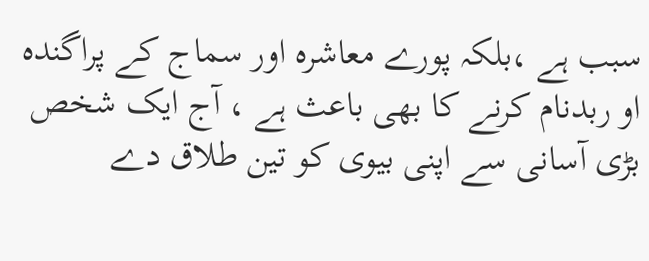سبب ہے ،بلکہ پورے معاشرہ اور سماج کے پراگندہ او ربدنام کرنے کا بھی باعث ہے ، آج ایک شخص بڑی آسانی سے اپنی بیوی کو تین طلاق دے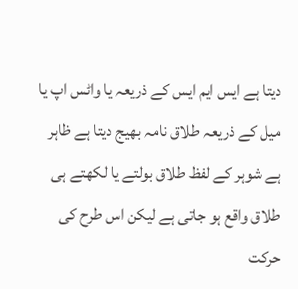دیتا ہے ایس ایم ایس کے ذریعہ یا واٹس اپ یا میل کے ذریعہ طلاق نامہ بھیج دیتا ہے ظاہر ہے شوہر کے لفظ طلاق بولتے یا لکھتے ہی طلاق واقع ہو جاتی ہے لیکن اس طرح کی حرکت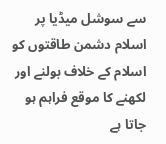سے سوشل میڈیا پر اسلام دشمن طاقتوں کو اسلام کے خلاف بولنے اور لکھنے کا موقع فراہم ہو جاتا ہے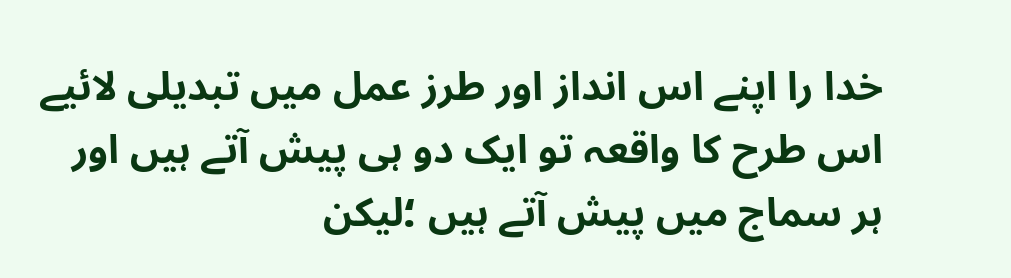خدا را اپنے اس انداز اور طرز عمل میں تبدیلی لائیے اس طرح کا واقعہ تو ایک دو ہی پیش آتے ہیں اور ہر سماج میں پیش آتے ہیں ؛لیکن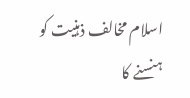اسلام مخالف ذہنیت کو ہنسنے کا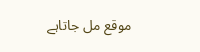موقع مل جاتاہے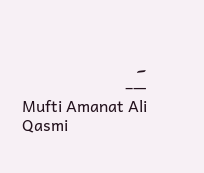۔
—–
Mufti Amanat Ali Qasmi